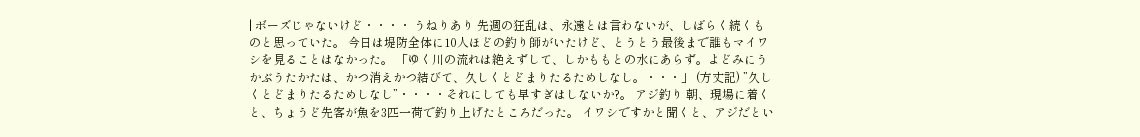| ボーズじゃないけど・・・・ うねりあり 先週の狂乱は、永遠とは言わないが、しばらく続くものと思っていた。 今日は堤防全体に10人ほどの釣り師がいたけど、とうとう最後まで誰もマイワシを見ることはなかった。 「ゆく川の流れは絶えずして、しかももとの水にあらず。よどみにうかぶうたかたは、かつ消えかつ結びて、久しくとどまりたるためしなし。・・・」 (方丈記) ”久しくとどまりたるためしなし”・・・・それにしても早すぎはしないか?。 アジ釣り 朝、現場に着くと、ちょうど先客が魚を3匹一荷で釣り上げたところだった。 イワシですかと聞くと、アジだとい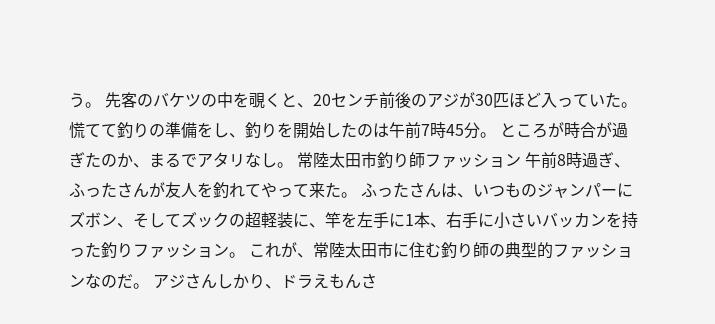う。 先客のバケツの中を覗くと、20センチ前後のアジが30匹ほど入っていた。 慌てて釣りの準備をし、釣りを開始したのは午前7時45分。 ところが時合が過ぎたのか、まるでアタリなし。 常陸太田市釣り師ファッション 午前8時過ぎ、ふったさんが友人を釣れてやって来た。 ふったさんは、いつものジャンパーにズボン、そしてズックの超軽装に、竿を左手に1本、右手に小さいバッカンを持った釣りファッション。 これが、常陸太田市に住む釣り師の典型的ファッションなのだ。 アジさんしかり、ドラえもんさ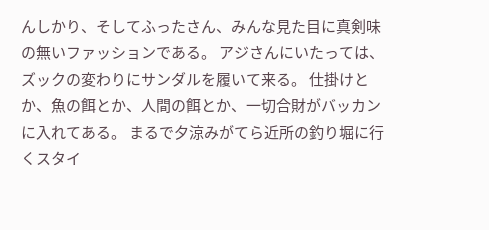んしかり、そしてふったさん、みんな見た目に真剣味の無いファッションである。 アジさんにいたっては、ズックの変わりにサンダルを履いて来る。 仕掛けとか、魚の餌とか、人間の餌とか、一切合財がバッカンに入れてある。 まるで夕涼みがてら近所の釣り堀に行くスタイ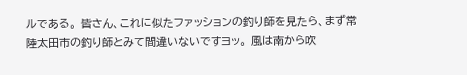ルである。 皆さん、これに似たファッションの釣り師を見たら、まず常陸太田市の釣り師とみて間違いないですヨッ。 風は南から吹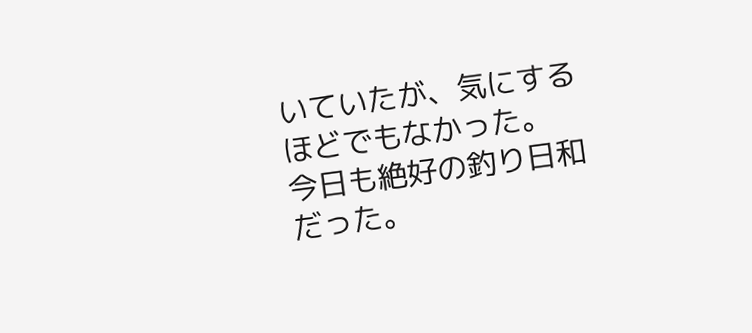いていたが、気にするほどでもなかった。 今日も絶好の釣り日和だった。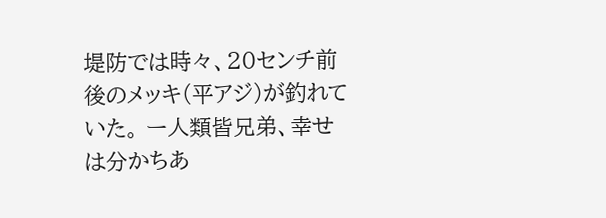堤防では時々、20センチ前後のメッキ(平アジ)が釣れていた。 ー人類皆兄弟、幸せは分かちあ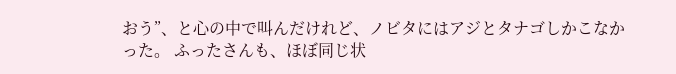おう”、と心の中で叫んだけれど、ノビタにはアジとタナゴしかこなかった。 ふったさんも、ほぼ同じ状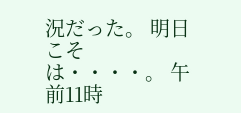況だった。 明日こそは・・・・。 午前11時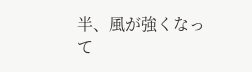半、風が強くなって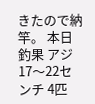きたので納竿。 本日釣果 アジ 17〜22センチ 4匹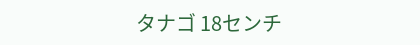タナゴ 18センチ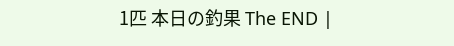1匹 本日の釣果 The END |